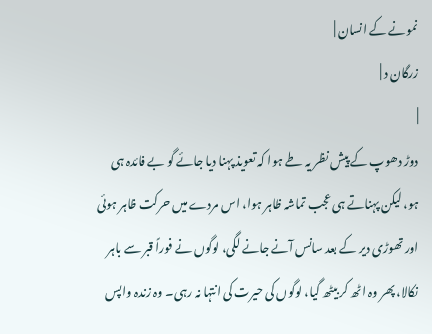نمونے کے انسان |
زرگان د |
|
دوڑ دھوپ کے پیش نظر یہ طے ہوا کہ تعویذ پہنا دیا جائے گو بے فائدہ ہی ہو، لیکن پہناتے ہی عجب تماشہ ظاہر ہوا، اس مردے میں حرکت ظاہر ہوئی اور تھوڑی دیر کے بعد سانس آنے جانے لگی، لوگوں نے فوراً قبر سے باہر نکالا، پھر وہ اٹھ کر بیٹھ گیا، لوگوں کی حیرت کی انتہا نہ رہی۔ وہ زندہ واپس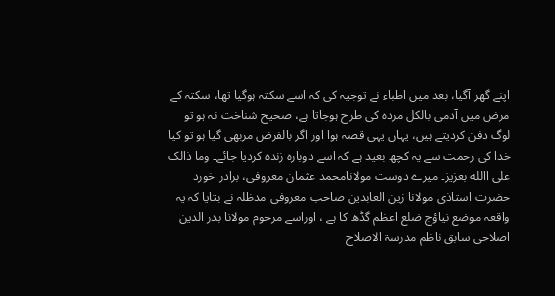اپنے گھر آگیا، بعد میں اطباء نے توجیہ کی کہ اسے سکتہ ہوگیا تھا، سکتہ کے مرض میں آدمی بالکل مردہ کی طرح ہوجاتا ہے، صحیح شناخت نہ ہو تو لوگ دفن کردیتے ہیں، یہاں یہی قصہ ہوا اور اگر بالفرض مربھی گیا ہو تو کیا خدا کی رحمت سے یہ کچھ بعید ہے کہ اسے دوبارہ زندہ کردیا جائے۔ وما ذالک علی االله بعزیز۔ میرے دوست مولانامحمد عثمان معروفی، برادر خورد حضرت استاذی مولانا زین العابدین صاحب معروفی مدظلہ نے بتایا کہ یہ واقعہ موضع نیاؤج ضلع اعظم گڈھ کا ہے ، اوراسے مرحوم مولانا بدر الدین اصلاحی سابق ناظم مدرسۃ الاصلاح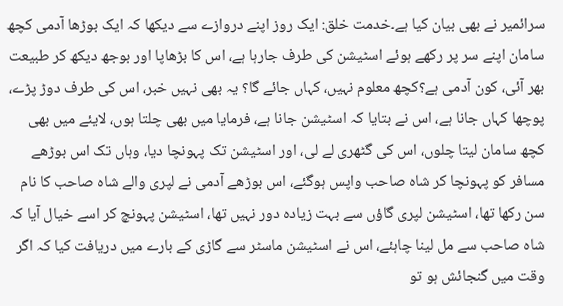سرائمیر نے بھی بیان کیا ہے۔خدمت خلق: ایک روز اپنے دروازے سے دیکھا کہ ایک بوڑھا آدمی کچھ سامان اپنے سر پر رکھے ہوئے اسٹیشن کی طرف جارہا ہے، اس کا بڑھاپا اور بوجھ دیکھ کر طبیعت بھر آئی، کون آدمی ہے؟کچھ معلوم نہیں، کہاں جائے گا؟ یہ بھی نہیں خبر، اس کی طرف دوڑ پڑے، پوچھا کہاں جانا ہے، اس نے بتایا کہ اسٹیشن جانا ہے، فرمایا میں بھی چلتا ہوں، لایئے میں بھی کچھ سامان لیتا چلوں، اس کی گٹھری لے لی، اور اسٹیشن تک پہونچا دیا، وہاں تک اس بوڑھے مسافر کو پہونچا کر شاہ صاحب واپس ہوگئے، اس بوڑھے آدمی نے لپری والے شاہ صاحب کا نام سن رکھا تھا، اسٹیشن لپری گاؤں سے بہت زیادہ دور نہیں تھا، اسٹیشن پہونچ کر اسے خیال آیا کہ شاہ صاحب سے مل لینا چاہئے، اس نے اسٹیشن ماسٹر سے گاڑی کے بارے میں دریافت کیا کہ اگر وقت میں گنجائش ہو تو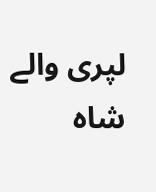لپری والے شاہ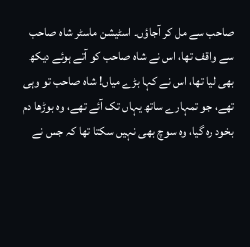صاحب سے مل کر آجاؤں۔ اسٹیشن ماسٹر شاہ صاحب سے واقف تھا، اس نے شاہ صاحب کو آتے ہوئے دیکھ بھی لیا تھا، اس نے کہا بڑے میاں! شاہ صاحب تو وہی تھے، جو تمہارے ساتھ یہاں تک آئے تھے، وہ بوڑھا دم بخود رہ گیا، وہ سوچ بھی نہیں سکتا تھا کہ جس نے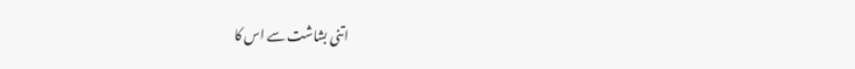اتنی بشاشت سے اس کا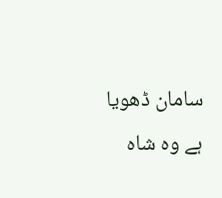سامان ڈھویا ہے وہ شاہ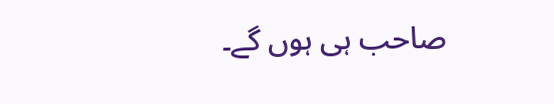صاحب ہی ہوں گے۔